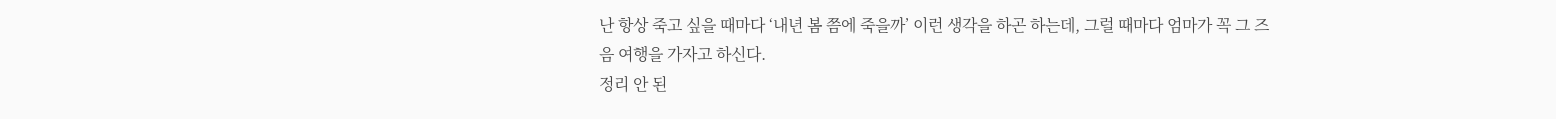난 항상 죽고 싶을 때마다 ‘내년 봄 쯤에 죽을까’ 이런 생각을 하곤 하는데, 그럴 때마다 엄마가 꼭 그 즈음 여행을 가자고 하신다.
정리 안 된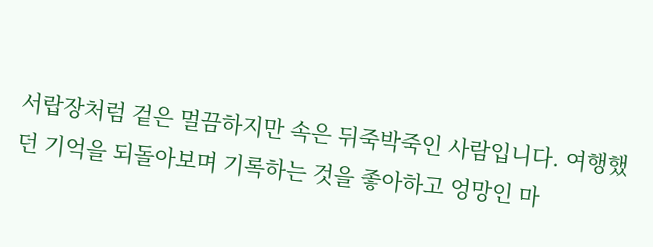서랍장처럼 겉은 멀끔하지만 속은 뒤죽박죽인 사람입니다. 여행했던 기억을 되돌아보며 기록하는 것을 좋아하고 엉망인 마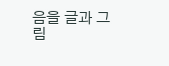음을 글과 그림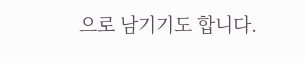으로 남기기도 합니다.